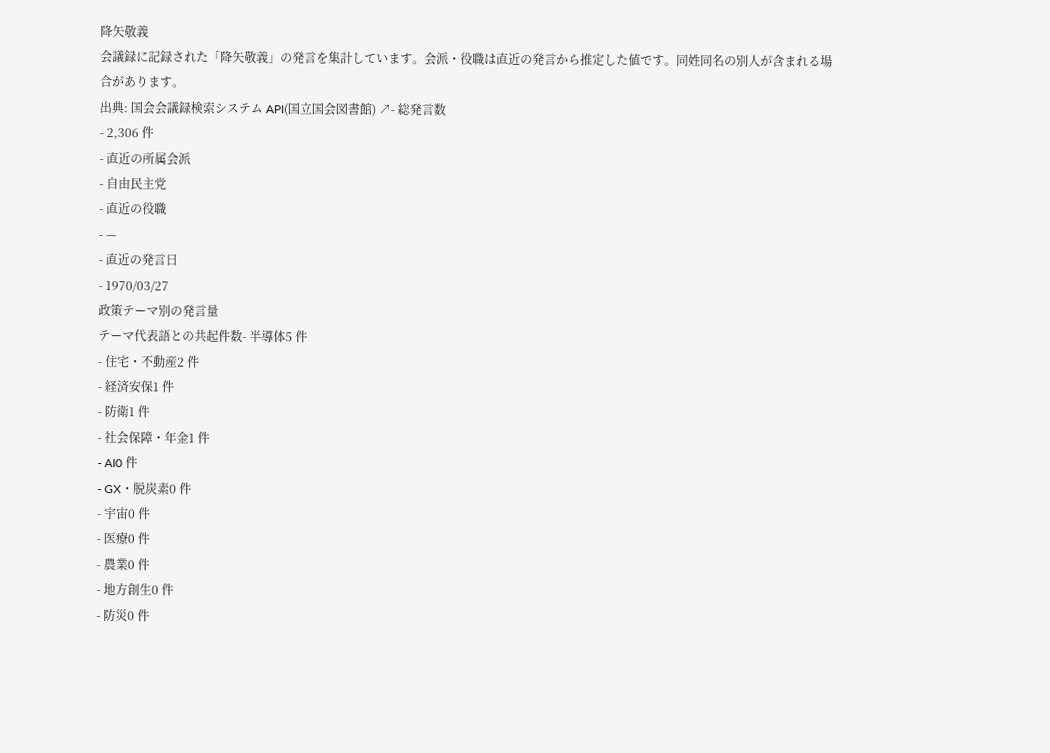降矢敬義
会議録に記録された「降矢敬義」の発言を集計しています。会派・役職は直近の発言から推定した値です。同姓同名の別人が含まれる場合があります。
出典: 国会会議録検索システム API(国立国会図書館) ↗- 総発言数
- 2,306 件
- 直近の所属会派
- 自由民主党
- 直近の役職
- —
- 直近の発言日
- 1970/03/27
政策テーマ別の発言量
テーマ代表語との共起件数- 半導体5 件
- 住宅・不動産2 件
- 経済安保1 件
- 防衛1 件
- 社会保障・年金1 件
- AI0 件
- GX・脱炭素0 件
- 宇宙0 件
- 医療0 件
- 農業0 件
- 地方創生0 件
- 防災0 件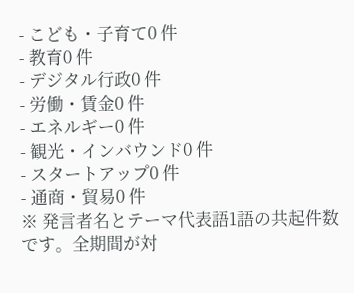- こども・子育て0 件
- 教育0 件
- デジタル行政0 件
- 労働・賃金0 件
- エネルギー0 件
- 観光・インバウンド0 件
- スタートアップ0 件
- 通商・貿易0 件
※ 発言者名とテーマ代表語1語の共起件数です。全期間が対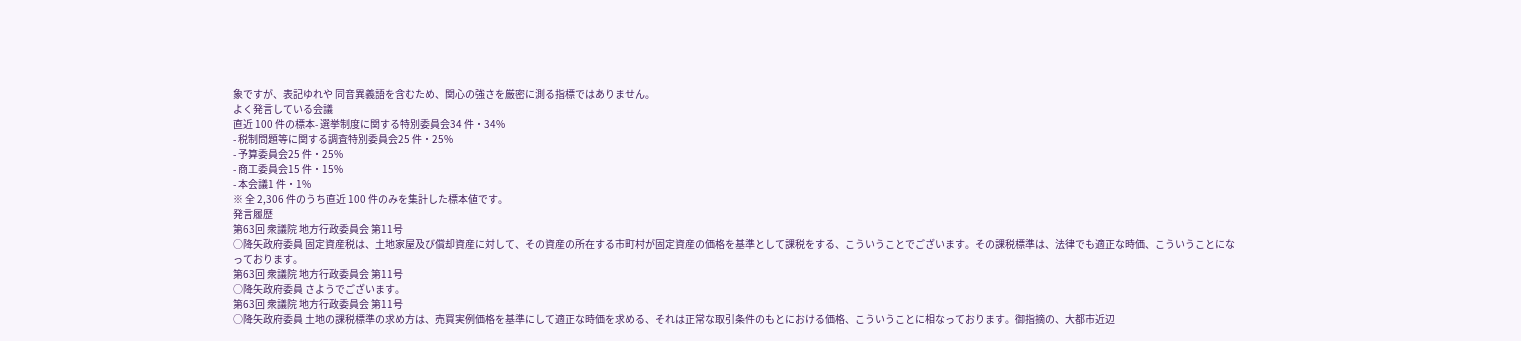象ですが、表記ゆれや 同音異義語を含むため、関心の強さを厳密に測る指標ではありません。
よく発言している会議
直近 100 件の標本- 選挙制度に関する特別委員会34 件・34%
- 税制問題等に関する調査特別委員会25 件・25%
- 予算委員会25 件・25%
- 商工委員会15 件・15%
- 本会議1 件・1%
※ 全 2,306 件のうち直近 100 件のみを集計した標本値です。
発言履歴
第63回 衆議院 地方行政委員会 第11号
○降矢政府委員 固定資産税は、土地家屋及び償却資産に対して、その資産の所在する市町村が固定資産の価格を基準として課税をする、こういうことでございます。その課税標準は、法律でも適正な時価、こういうことになっております。
第63回 衆議院 地方行政委員会 第11号
○降矢政府委員 さようでございます。
第63回 衆議院 地方行政委員会 第11号
○降矢政府委員 土地の課税標準の求め方は、売買実例価格を基準にして適正な時価を求める、それは正常な取引条件のもとにおける価格、こういうことに相なっております。御指摘の、大都市近辺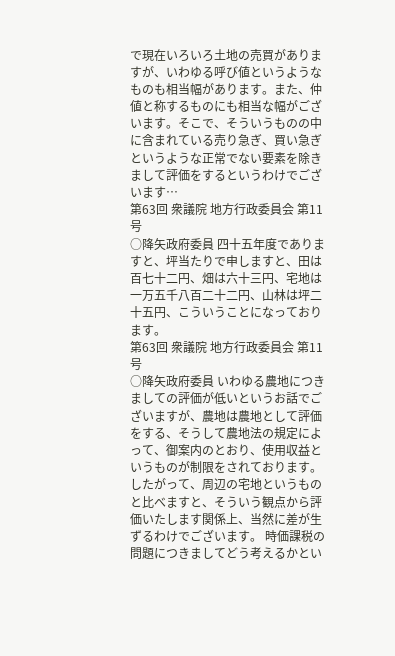で現在いろいろ土地の売買がありますが、いわゆる呼び値というようなものも相当幅があります。また、仲値と称するものにも相当な幅がございます。そこで、そういうものの中に含まれている売り急ぎ、買い急ぎというような正常でない要素を除きまして評価をするというわけでございます…
第63回 衆議院 地方行政委員会 第11号
○降矢政府委員 四十五年度でありますと、坪当たりで申しますと、田は百七十二円、畑は六十三円、宅地は一万五千八百二十二円、山林は坪二十五円、こういうことになっております。
第63回 衆議院 地方行政委員会 第11号
○降矢政府委員 いわゆる農地につきましての評価が低いというお話でございますが、農地は農地として評価をする、そうして農地法の規定によって、御案内のとおり、使用収益というものが制限をされております。したがって、周辺の宅地というものと比べますと、そういう観点から評価いたします関係上、当然に差が生ずるわけでございます。 時価課税の問題につきましてどう考えるかとい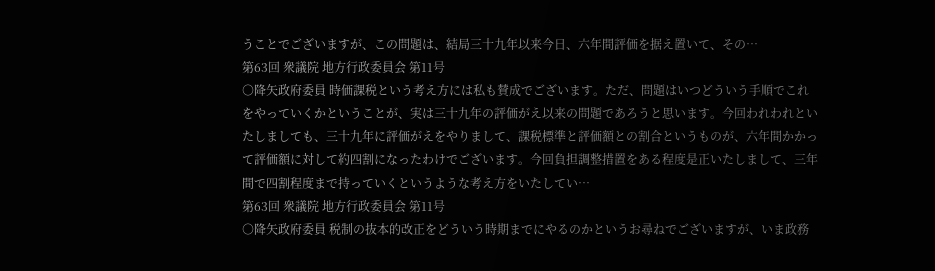うことでございますが、この問題は、結局三十九年以来今日、六年間評価を据え置いて、その…
第63回 衆議院 地方行政委員会 第11号
○降矢政府委員 時価課税という考え方には私も賛成でございます。ただ、問題はいつどういう手順でこれをやっていくかということが、実は三十九年の評価がえ以来の問題であろうと思います。今回われわれといたしましても、三十九年に評価がえをやりまして、課税標準と評価額との割合というものが、六年間かかって評価額に対して約四割になったわけでございます。今回負担調整措置をある程度是正いたしまして、三年間で四割程度まで持っていくというような考え方をいたしてい…
第63回 衆議院 地方行政委員会 第11号
○降矢政府委員 税制の抜本的改正をどういう時期までにやるのかというお尋ねでございますが、いま政務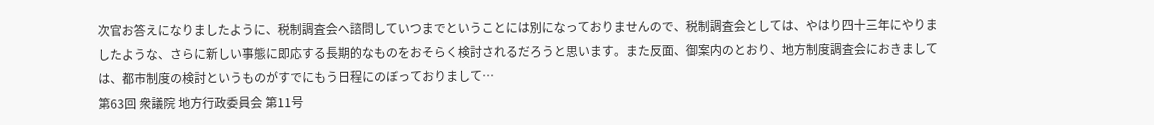次官お答えになりましたように、税制調査会へ諮問していつまでということには別になっておりませんので、税制調査会としては、やはり四十三年にやりましたような、さらに新しい事態に即応する長期的なものをおそらく検討されるだろうと思います。また反面、御案内のとおり、地方制度調査会におきましては、都市制度の検討というものがすでにもう日程にのぼっておりまして…
第63回 衆議院 地方行政委員会 第11号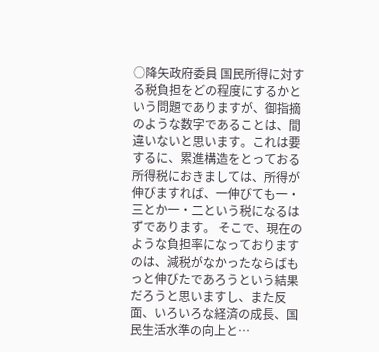○降矢政府委員 国民所得に対する税負担をどの程度にするかという問題でありますが、御指摘のような数字であることは、間違いないと思います。これは要するに、累進構造をとっておる所得税におきましては、所得が伸びますれば、一伸びても一・三とか一・二という税になるはずであります。 そこで、現在のような負担率になっておりますのは、減税がなかったならばもっと伸びたであろうという結果だろうと思いますし、また反面、いろいろな経済の成長、国民生活水準の向上と…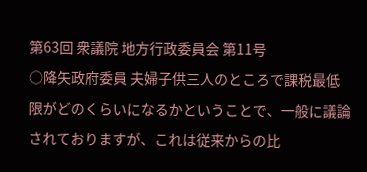第63回 衆議院 地方行政委員会 第11号
○降矢政府委員 夫婦子供三人のところで課税最低限がどのくらいになるかということで、一般に議論されておりますが、これは従来からの比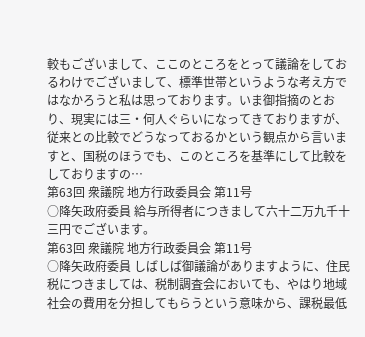較もございまして、ここのところをとって議論をしておるわけでございまして、標準世帯というような考え方ではなかろうと私は思っております。いま御指摘のとおり、現実には三・何人ぐらいになってきておりますが、従来との比較でどうなっておるかという観点から言いますと、国税のほうでも、このところを基準にして比較をしておりますの…
第63回 衆議院 地方行政委員会 第11号
○降矢政府委員 給与所得者につきまして六十二万九千十三円でございます。
第63回 衆議院 地方行政委員会 第11号
○降矢政府委員 しばしば御議論がありますように、住民税につきましては、税制調査会においても、やはり地域社会の費用を分担してもらうという意味から、課税最低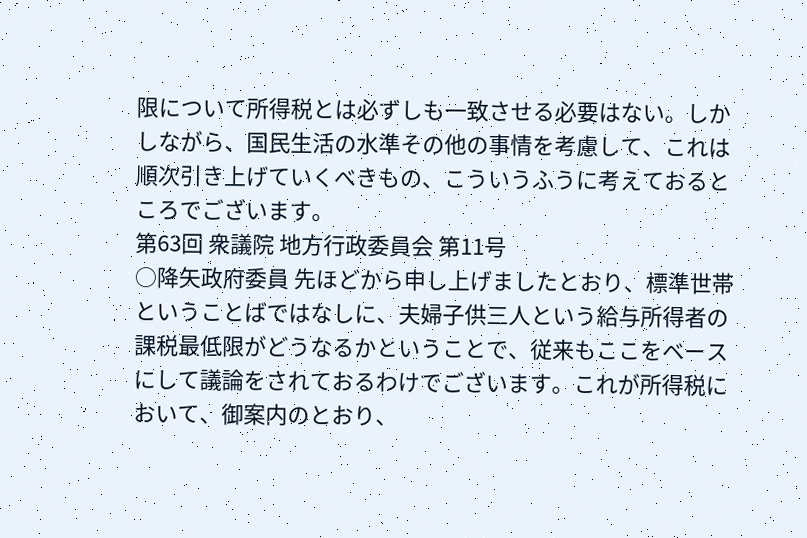限について所得税とは必ずしも一致させる必要はない。しかしながら、国民生活の水準その他の事情を考慮して、これは順次引き上げていくべきもの、こういうふうに考えておるところでございます。
第63回 衆議院 地方行政委員会 第11号
○降矢政府委員 先ほどから申し上げましたとおり、標準世帯ということばではなしに、夫婦子供三人という給与所得者の課税最低限がどうなるかということで、従来もここをベースにして議論をされておるわけでございます。これが所得税において、御案内のとおり、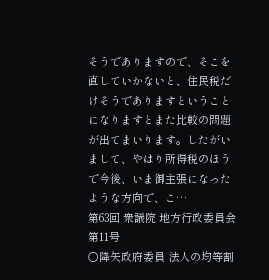そうでありますので、そこを直していかないと、住民税だけそうでありますということになりますとまた比較の問題が出てまいります。したがいまして、やはり所得税のほうで今後、いま御主張になったような方向で、こ…
第63回 衆議院 地方行政委員会 第11号
○降矢政府委員 法人の均等割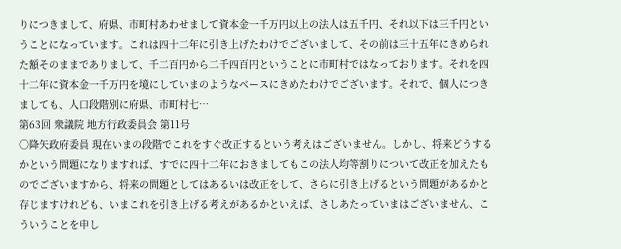りにつきまして、府県、市町村あわせまして資本金一千万円以上の法人は五千円、それ以下は三千円ということになっています。これは四十二年に引き上げたわけでございまして、その前は三十五年にきめられた額そのままでありまして、千二百円から二千四百円ということに市町村ではなっております。それを四十二年に資本金一千万円を境にしていまのようなベースにきめたわけでございます。それで、個人につきましても、人口段階別に府県、市町村七…
第63回 衆議院 地方行政委員会 第11号
○降矢政府委員 現在いまの段階でこれをすぐ改正するという考えはございません。しかし、将来どうするかという問題になりますれば、すでに四十二年におきましてもこの法人均等割りについて改正を加えたものでございますから、将来の問題としてはあるいは改正をして、さらに引き上げるという問題があるかと存じますけれども、いまこれを引き上げる考えがあるかといえば、さしあたっていまはございません、こういうことを申し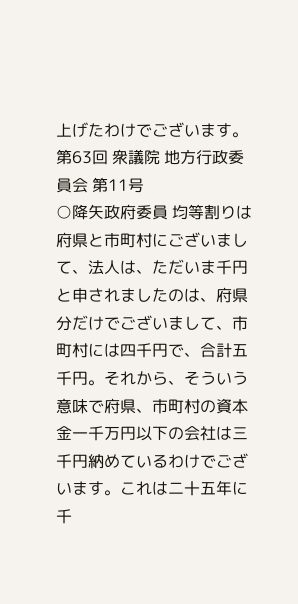上げたわけでございます。
第63回 衆議院 地方行政委員会 第11号
○降矢政府委員 均等割りは府県と市町村にございまして、法人は、ただいま千円と申されましたのは、府県分だけでございまして、市町村には四千円で、合計五千円。それから、そういう意味で府県、市町村の資本金一千万円以下の会社は三千円納めているわけでございます。これは二十五年に千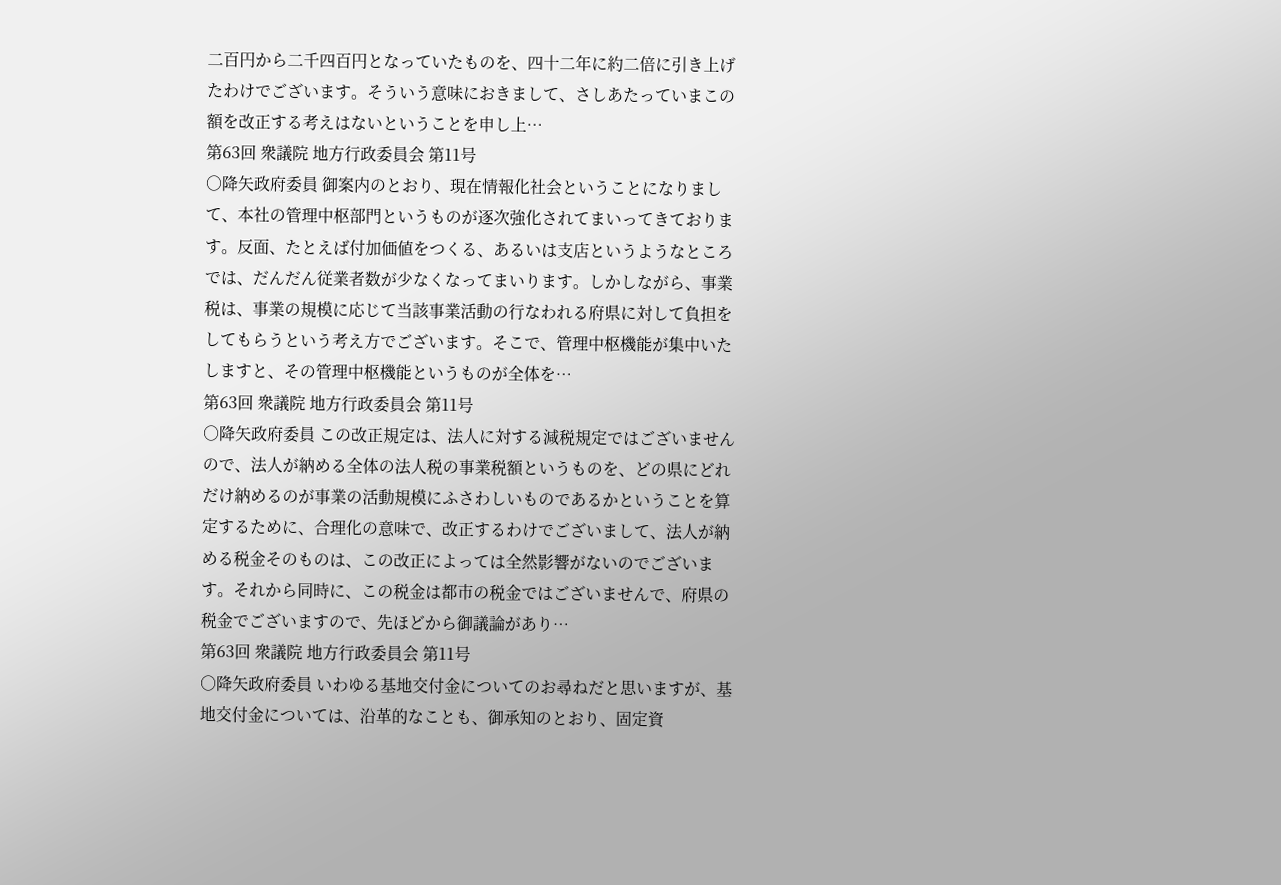二百円から二千四百円となっていたものを、四十二年に約二倍に引き上げたわけでございます。そういう意味におきまして、さしあたっていまこの額を改正する考えはないということを申し上…
第63回 衆議院 地方行政委員会 第11号
○降矢政府委員 御案内のとおり、現在情報化社会ということになりまして、本社の管理中枢部門というものが逐次強化されてまいってきております。反面、たとえば付加価値をつくる、あるいは支店というようなところでは、だんだん従業者数が少なくなってまいります。しかしながら、事業税は、事業の規模に応じて当該事業活動の行なわれる府県に対して負担をしてもらうという考え方でございます。そこで、管理中枢機能が集中いたしますと、その管理中枢機能というものが全体を…
第63回 衆議院 地方行政委員会 第11号
○降矢政府委員 この改正規定は、法人に対する減税規定ではございませんので、法人が納める全体の法人税の事業税額というものを、どの県にどれだけ納めるのが事業の活動規模にふさわしいものであるかということを算定するために、合理化の意味で、改正するわけでございまして、法人が納める税金そのものは、この改正によっては全然影響がないのでございます。それから同時に、この税金は都市の税金ではございませんで、府県の税金でございますので、先ほどから御議論があり…
第63回 衆議院 地方行政委員会 第11号
○降矢政府委員 いわゆる基地交付金についてのお尋ねだと思いますが、基地交付金については、沿革的なことも、御承知のとおり、固定資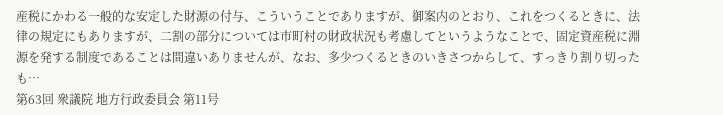産税にかわる一般的な安定した財源の付与、こういうことでありますが、御案内のとおり、これをつくるときに、法律の規定にもありますが、二割の部分については市町村の財政状況も考慮してというようなことで、固定資産税に淵源を発する制度であることは間違いありませんが、なお、多少つくるときのいきさつからして、すっきり割り切ったも…
第63回 衆議院 地方行政委員会 第11号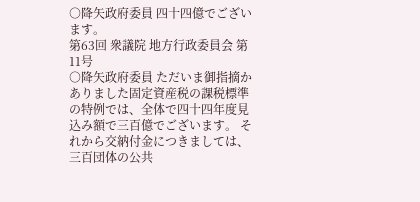○降矢政府委員 四十四億でございます。
第63回 衆議院 地方行政委員会 第11号
○降矢政府委員 ただいま御指摘かありました固定資産税の課税標準の特例では、全体で四十四年度見込み額で三百億でございます。 それから交納付金につきましては、三百団体の公共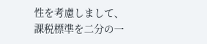性を考慮しまして、課税標準を二分の一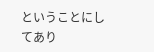ということにしてあり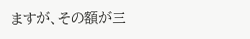ますが、その額が三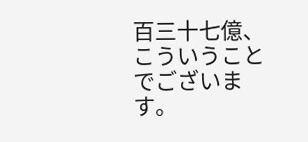百三十七億、こういうことでございます。